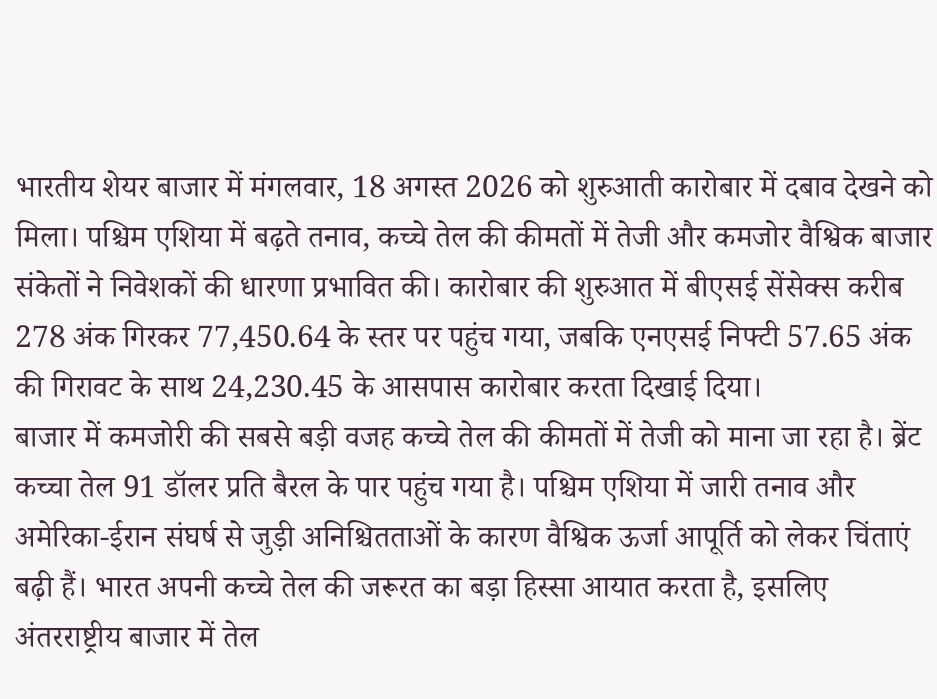भारतीय शेयर बाजार में मंगलवार, 18 अगस्त 2026 को शुरुआती कारोबार में दबाव देखने को मिला। पश्चिम एशिया में बढ़ते तनाव, कच्चे तेल की कीमतों में तेजी और कमजोर वैश्विक बाजार संकेतों ने निवेशकों की धारणा प्रभावित की। कारोबार की शुरुआत में बीएसई सेंसेक्स करीब 278 अंक गिरकर 77,450.64 के स्तर पर पहुंच गया, जबकि एनएसई निफ्टी 57.65 अंक की गिरावट के साथ 24,230.45 के आसपास कारोबार करता दिखाई दिया।
बाजार में कमजोरी की सबसे बड़ी वजह कच्चे तेल की कीमतों में तेजी को माना जा रहा है। ब्रेंट कच्चा तेल 91 डॉलर प्रति बैरल के पार पहुंच गया है। पश्चिम एशिया में जारी तनाव और अमेरिका-ईरान संघर्ष से जुड़ी अनिश्चितताओं के कारण वैश्विक ऊर्जा आपूर्ति को लेकर चिंताएं बढ़ी हैं। भारत अपनी कच्चे तेल की जरूरत का बड़ा हिस्सा आयात करता है, इसलिए अंतरराष्ट्रीय बाजार में तेल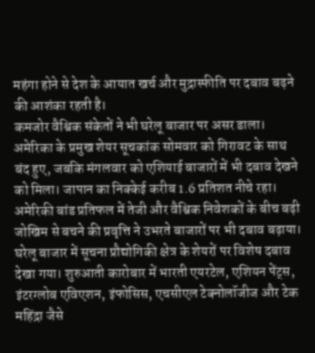महंगा होने से देश के आयात खर्च और मुद्रास्फीति पर दबाव बढ़ने की आशंका रहती है।
कमजोर वैश्विक संकेतों ने भी घरेलू बाजार पर असर डाला। अमेरिका के प्रमुख शेयर सूचकांक सोमवार को गिरावट के साथ बंद हुए, जबकि मंगलवार को एशियाई बाजारों में भी दबाव देखने को मिला। जापान का निक्केई करीब 1.6 प्रतिशत नीचे रहा। अमेरिकी बांड प्रतिफल में तेजी और वैश्विक निवेशकों के बीच बढ़ी जोखिम से बचने की प्रवृत्ति ने उभरते बाजारों पर भी दबाव बढ़ाया।
घरेलू बाजार में सूचना प्रौद्योगिकी क्षेत्र के शेयरों पर विशेष दबाव देखा गया। शुरुआती कारोबार में भारती एयरटेल, एशियन पेंट्स, इंटरग्लोब एविएशन, इंफोसिस, एचसीएल टेक्नोलॉजीज और टेक महिंद्रा जैसे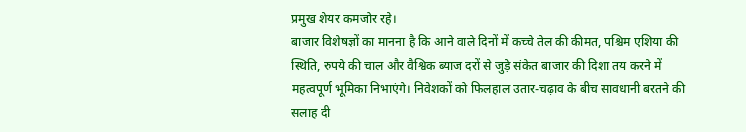प्रमुख शेयर कमजोर रहे।
बाजार विशेषज्ञों का मानना है कि आने वाले दिनों में कच्चे तेल की कीमत, पश्चिम एशिया की स्थिति, रुपये की चाल और वैश्विक ब्याज दरों से जुड़े संकेत बाजार की दिशा तय करने में महत्वपूर्ण भूमिका निभाएंगे। निवेशकों को फिलहाल उतार-चढ़ाव के बीच सावधानी बरतने की सलाह दी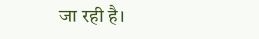जा रही है।